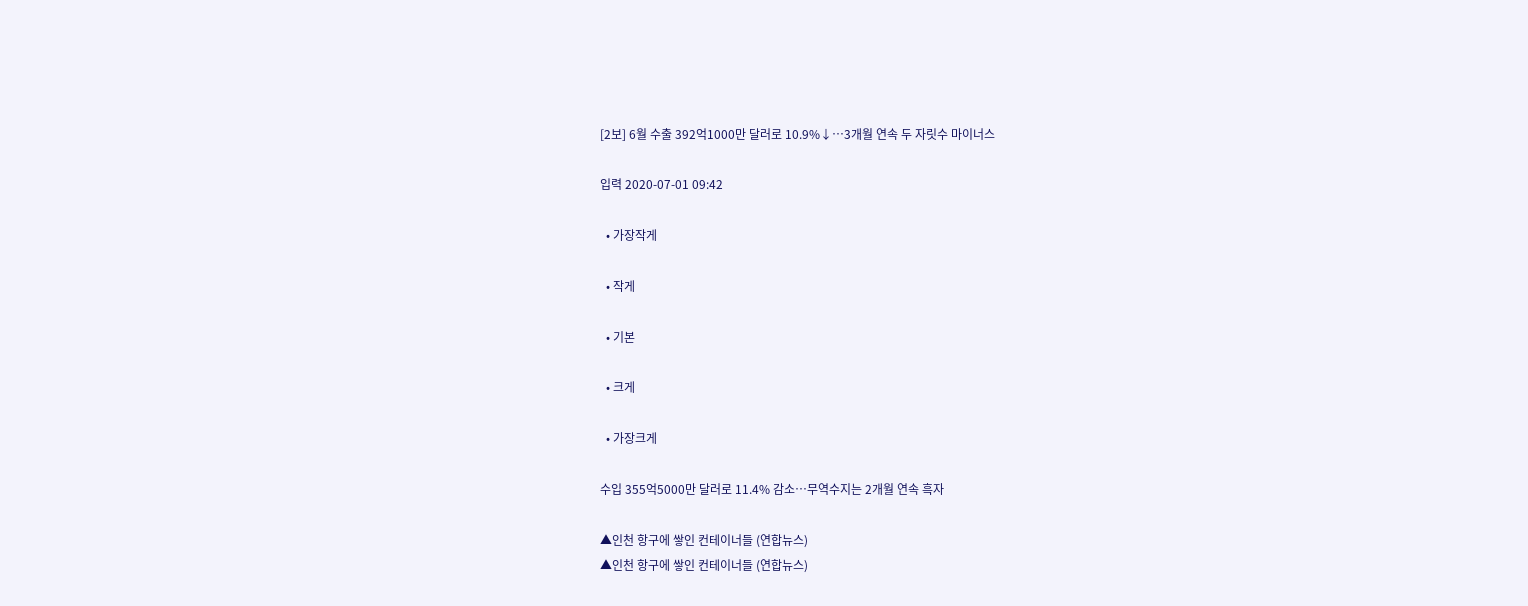[2보] 6월 수출 392억1000만 달러로 10.9%↓…3개월 연속 두 자릿수 마이너스

입력 2020-07-01 09:42

  • 가장작게

  • 작게

  • 기본

  • 크게

  • 가장크게

수입 355억5000만 달러로 11.4% 감소…무역수지는 2개월 연속 흑자

▲인천 항구에 쌓인 컨테이너들 (연합뉴스)
▲인천 항구에 쌓인 컨테이너들 (연합뉴스)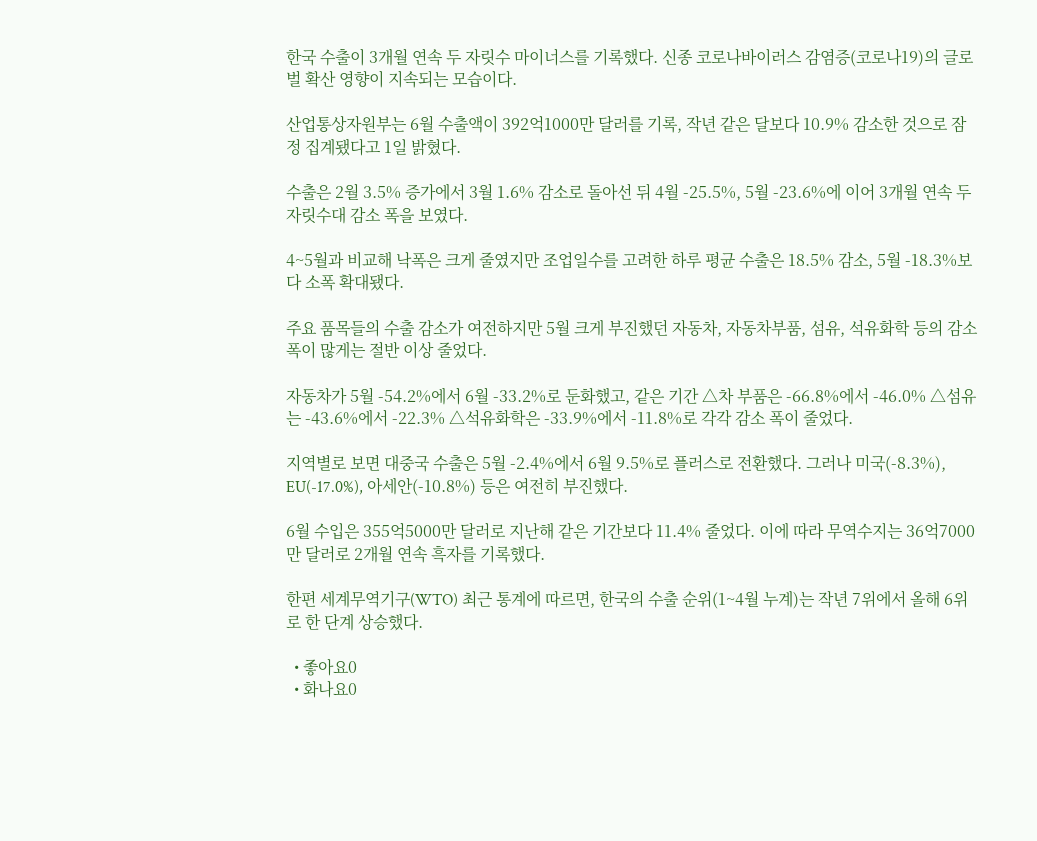한국 수출이 3개월 연속 두 자릿수 마이너스를 기록했다. 신종 코로나바이러스 감염증(코로나19)의 글로벌 확산 영향이 지속되는 모습이다.

산업통상자원부는 6월 수출액이 392억1000만 달러를 기록, 작년 같은 달보다 10.9% 감소한 것으로 잠정 집계됐다고 1일 밝혔다.

수출은 2월 3.5% 증가에서 3월 1.6% 감소로 돌아선 뒤 4월 -25.5%, 5월 -23.6%에 이어 3개월 연속 두 자릿수대 감소 폭을 보였다.

4~5월과 비교해 낙폭은 크게 줄였지만 조업일수를 고려한 하루 평균 수출은 18.5% 감소, 5월 -18.3%보다 소폭 확대됐다.

주요 품목들의 수출 감소가 여전하지만 5월 크게 부진했던 자동차, 자동차부품, 섬유, 석유화학 등의 감소 폭이 많게는 절반 이상 줄었다.

자동차가 5월 -54.2%에서 6월 -33.2%로 둔화했고, 같은 기간 △차 부품은 -66.8%에서 -46.0% △섬유는 -43.6%에서 -22.3% △석유화학은 -33.9%에서 -11.8%로 각각 감소 폭이 줄었다.

지역별로 보면 대중국 수출은 5월 -2.4%에서 6월 9.5%로 플러스로 전환했다. 그러나 미국(-8.3%), EU(-17.0%), 아세안(-10.8%) 등은 여전히 부진했다.

6월 수입은 355억5000만 달러로 지난해 같은 기간보다 11.4% 줄었다. 이에 따라 무역수지는 36억7000만 달러로 2개월 연속 흑자를 기록했다.

한편 세계무역기구(WTO) 최근 통계에 따르면, 한국의 수출 순위(1~4월 누계)는 작년 7위에서 올해 6위로 한 단계 상승했다.

  • 좋아요0
  • 화나요0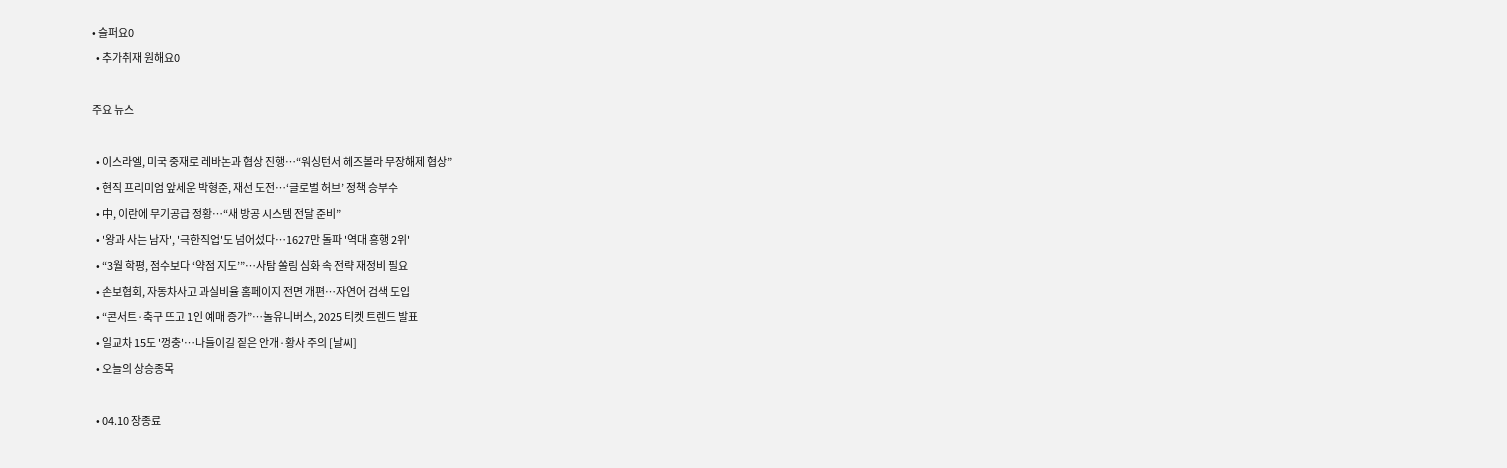• 슬퍼요0
  • 추가취재 원해요0

주요 뉴스

  • 이스라엘, 미국 중재로 레바논과 협상 진행…“워싱턴서 헤즈볼라 무장해제 협상”
  • 현직 프리미엄 앞세운 박형준, 재선 도전…‘글로벌 허브’ 정책 승부수
  • 中, 이란에 무기공급 정황…“새 방공 시스템 전달 준비”
  • '왕과 사는 남자', '극한직업'도 넘어섰다⋯1627만 돌파 '역대 흥행 2위'
  • “3월 학평, 점수보다 ‘약점 지도’”…사탐 쏠림 심화 속 전략 재정비 필요
  • 손보협회, 자동차사고 과실비율 홈페이지 전면 개편⋯자연어 검색 도입
  • “콘서트·축구 뜨고 1인 예매 증가”…놀유니버스, 2025 티켓 트렌드 발표
  • 일교차 15도 '껑충'…나들이길 짙은 안개·황사 주의 [날씨]
  • 오늘의 상승종목

  • 04.10 장종료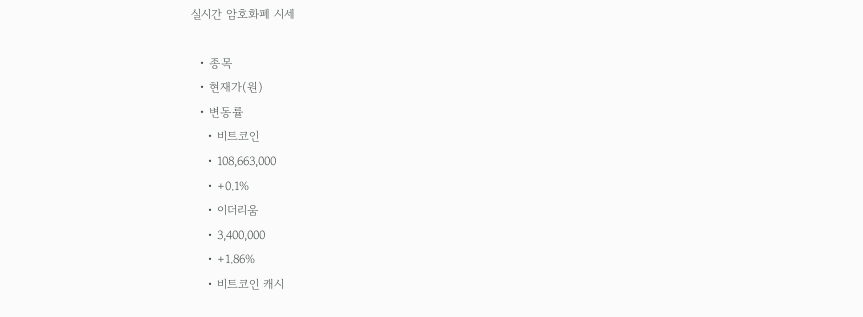실시간 암호화폐 시세

  • 종목
  • 현재가(원)
  • 변동률
    • 비트코인
    • 108,663,000
    • +0.1%
    • 이더리움
    • 3,400,000
    • +1.86%
    • 비트코인 캐시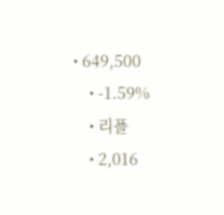• 649,500
    • -1.59%
    • 리플
    • 2,016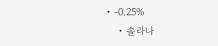• -0.25%
    • 솔라나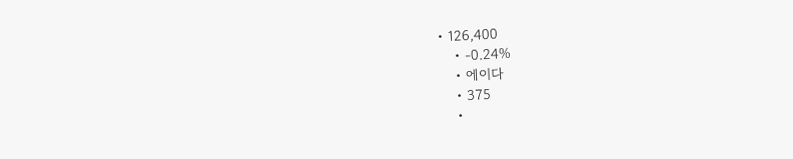• 126,400
    • -0.24%
    • 에이다
    • 375
    •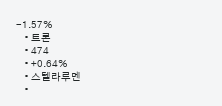-1.57%
    • 트론
    • 474
    • +0.64%
    • 스텔라루멘
    •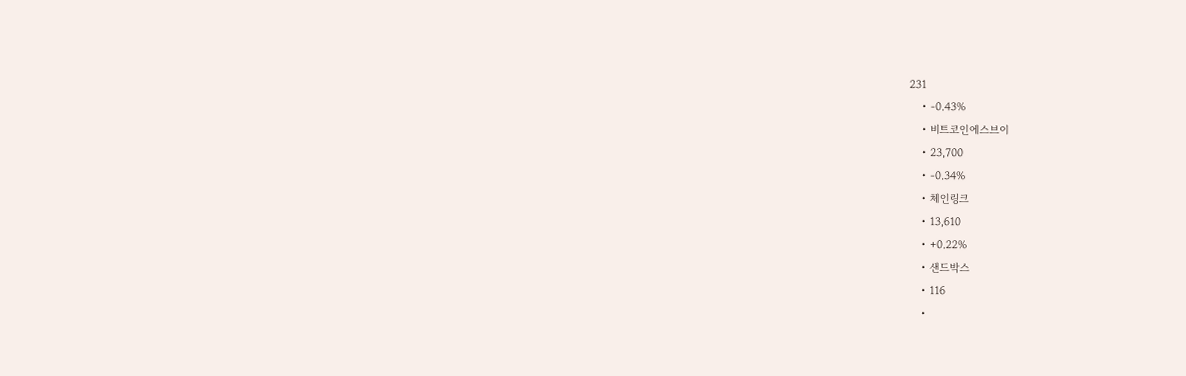231
    • -0.43%
    • 비트코인에스브이
    • 23,700
    • -0.34%
    • 체인링크
    • 13,610
    • +0.22%
    • 샌드박스
    • 116
    •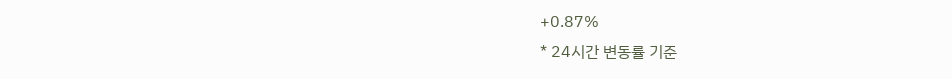+0.87%
* 24시간 변동률 기준